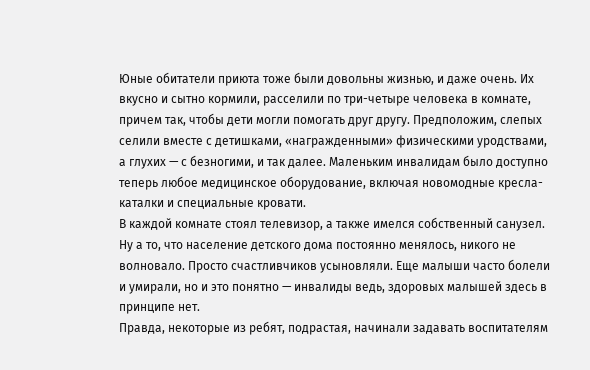Юные обитатели приюта тоже были довольны жизнью, и даже очень. Их вкусно и сытно кормили, расселили по три-четыре человека в комнате, причем так, чтобы дети могли помогать друг другу. Предположим, слепых селили вместе с детишками, «награжденными» физическими уродствами, а глухих — с безногими, и так далее. Маленьким инвалидам было доступно теперь любое медицинское оборудование, включая новомодные кресла-каталки и специальные кровати.
В каждой комнате стоял телевизор, а также имелся собственный санузел.
Ну а то, что население детского дома постоянно менялось, никого не волновало. Просто счастливчиков усыновляли. Еще малыши часто болели и умирали, но и это понятно — инвалиды ведь, здоровых малышей здесь в принципе нет.
Правда, некоторые из ребят, подрастая, начинали задавать воспитателям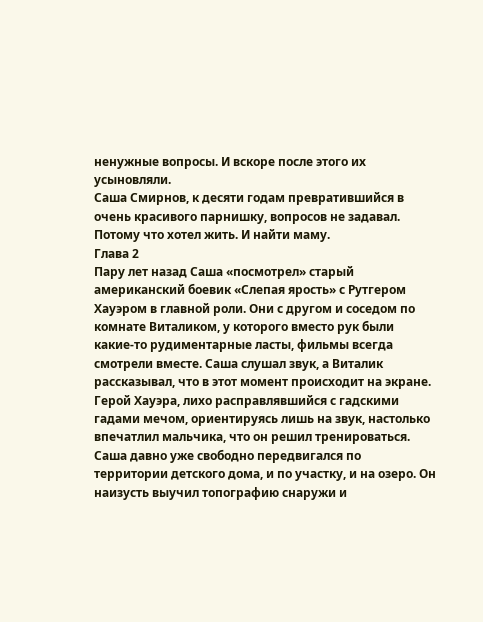ненужные вопросы. И вскоре после этого их усыновляли.
Саша Смирнов, к десяти годам превратившийся в очень красивого парнишку, вопросов не задавал.
Потому что хотел жить. И найти маму.
Глава 2
Пару лет назад Саша «посмотрел» старый американский боевик «Слепая ярость» с Рутгером Хауэром в главной роли. Они с другом и соседом по комнате Виталиком, у которого вместо рук были какие-то рудиментарные ласты, фильмы всегда смотрели вместе. Саша слушал звук, а Виталик рассказывал, что в этот момент происходит на экране.
Герой Хауэра, лихо расправлявшийся с гадскими гадами мечом, ориентируясь лишь на звук, настолько впечатлил мальчика, что он решил тренироваться.
Саша давно уже свободно передвигался по территории детского дома, и по участку, и на озеро. Он наизусть выучил топографию снаружи и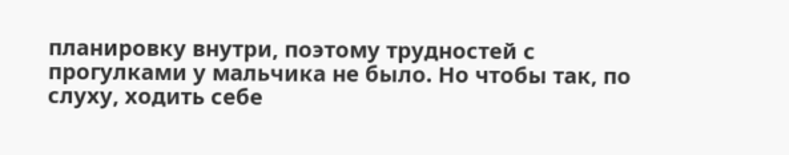планировку внутри, поэтому трудностей с прогулками у мальчика не было. Но чтобы так, по слуху, ходить себе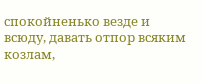спокойненько везде и всюду, давать отпор всяким козлам,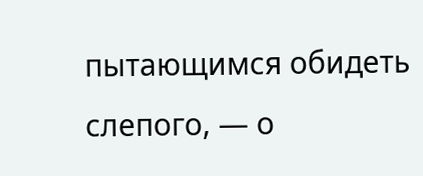пытающимся обидеть слепого, — о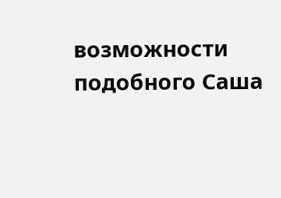возможности подобного Саша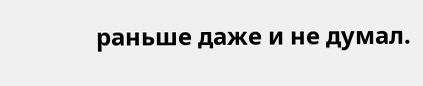раньше даже и не думал.